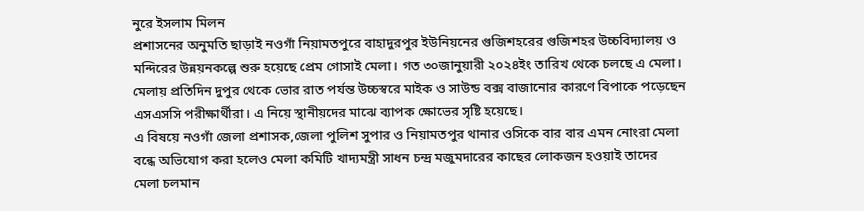নুরে ইসলাম মিলন
প্রশাসনের অনুমতি ছাড়াই নওগাঁ নিয়ামতপুরে বাহাদুরপুর ইউনিয়নের গুজিশহরের গুজিশহর উচ্চবিদ্যালয় ও মন্দিরের উন্নয়নকল্পে শুরু হয়েছে প্রেম গোসাই মেলা। গত ৩০জানুয়ারী ২০২৪ইং তারিখ থেকে চলছে এ মেলা। মেলায় প্রতিদিন দুপুর থেকে ভোর রাত পর্যন্ত উচ্চস্বরে মাইক ও সাউন্ড বক্স বাজানোর কারণে বিপাকে পড়েছেন এসএসসি পরীক্ষার্থীরা। এ নিয়ে স্থানীয়দের মাঝে ব্যাপক ক্ষোভের সৃষ্টি হয়েছে।
এ বিষয়ে নওগাঁ জেলা প্রশাসক,জেলা পুলিশ সুপার ও নিয়ামতপুর থানার ওসিকে বার বার এমন নোংরা মেলা বন্ধে অভিযোগ করা হলেও মেলা কমিটি খাদ্যমন্ত্রী সাধন চন্দ্র মজুমদারের কাছের লোকজন হওয়াই তাদের মেলা চলমান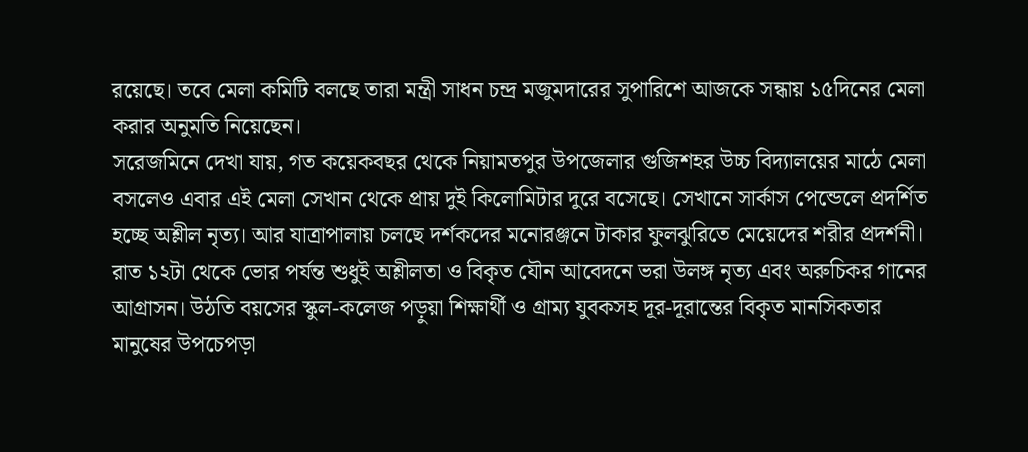রয়েছে। তবে মেলা কমিটি বলছে তারা মন্ত্রী সাধন চন্দ্র মজুমদারের সুপারিশে আজকে সন্ধায় ১৫দিনের মেলা করার অনুমতি নিয়েছেন।
সরেজমিনে দেখা যায়, গত কয়েকবছর থেকে নিয়ামতপুর উপজেলার গুজিশহর উচ্চ বিদ্যালয়ের মাঠে মেলা বসলেও এবার এই মেলা সেখান থেকে প্রায় দুই কিলোমিটার দুরে বসেছে। সেখানে সার্কাস পেন্ডেলে প্রদর্শিত হচ্ছে অশ্লীল নৃত্য। আর যাত্রাপালায় চলছে দর্শকদের মনোরঞ্জনে টাকার ফুলঝুরিতে মেয়েদের শরীর প্রদর্শনী। রাত ১২টা থেকে ভোর পর্যন্ত শুধুই অশ্লীলতা ও বিকৃত যৌন আবেদনে ভরা উলঙ্গ নৃত্য এবং অরুচিকর গানের আগ্রাসন। উঠতি বয়সের স্কুল-কলেজ পড়ুয়া শিক্ষার্থী ও গ্রাম্য যুবকসহ দূর-দূরান্তের বিকৃত মানসিকতার মানুষের উপচেপড়া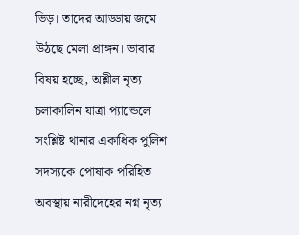ভিড়। তাদের আড্ডায় জমে উঠছে মেলা প্রাঙ্গন। ভাবার বিষয় হচ্ছে, অশ্লীল নৃত্য চলাকালিন যাত্রা প্যান্ডেলে সংশ্লিষ্ট থানার একাধিক পুলিশ সদস্যকে পোষাক পরিহিত অবস্থায় নারীদেহের নগ্ন নৃত্য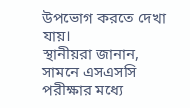উপভোগ করতে দেখা যায়।
স্থানীয়রা জানান, সামনে এসএসসি পরীক্ষার মধ্যে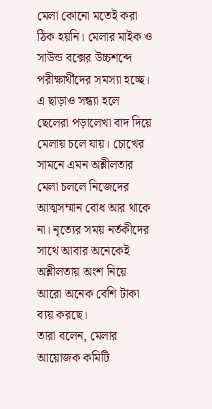মেলা কোনো মতেই করা ঠিক হয়নি। মেলার মাইক ও সাউন্ড বক্সের উচ্চশব্দে পরীক্ষার্থীদের সমস্যা হচ্ছে। এ ছাড়াও সন্ধ্যা হলে ছেলেরা পড়ালেখা বাদ দিয়ে মেলায় চলে যায়। চোখের সামনে এমন অশ্লীলতার মেলা চললে নিজেদের আত্মসম্মান বোধ আর থাকে না। নৃত্যের সময় নর্তকীদের সাথে আবার অনেকেই অশ্লীলতায় অংশ নিয়ে আরো অনেক বেশি টাকা ব্যয় করছে।
তারা বলেন, মেলার আয়োজক কমিটি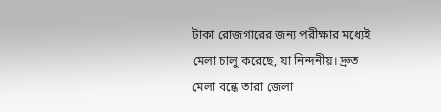টাকা রোজগারের জন্য পরীক্ষার মধ্যেই মেলা চালু করেছে, যা নিন্দনীয়। দ্রুত মেলা বন্ধে তারা জেলা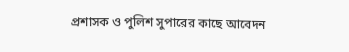প্রশাসক ও পুলিশ সুপারের কাছে আবেদন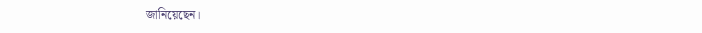জানিয়েছেন।